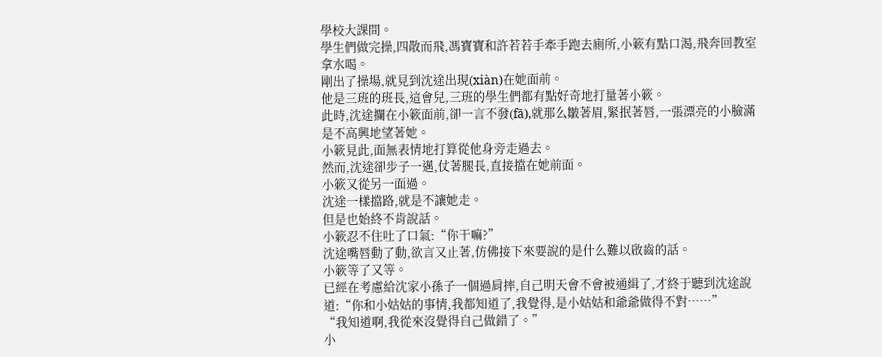學校大課間。
學生們做完操,四散而飛,馮寶寶和許若若手牽手跑去廁所,小簌有點口渴,飛奔回教室拿水喝。
剛出了操場,就見到沈途出現(xiàn)在她面前。
他是三班的班長,這會兒,三班的學生們都有點好奇地打量著小簌。
此時,沈途攔在小簌面前,卻一言不發(fā),就那么皺著眉,緊抿著唇,一張漂亮的小臉滿是不高興地望著她。
小簌見此,面無表情地打算從他身旁走過去。
然而,沈途卻步子一邁,仗著腿長,直接擋在她前面。
小簌又從另一面過。
沈途一樣擋路,就是不讓她走。
但是也始終不肯說話。
小簌忍不住吐了口氣:“你干嘛?”
沈途嘴唇動了動,欲言又止著,仿佛接下來要說的是什么難以啟齒的話。
小簌等了又等。
已經在考慮給沈家小孫子一個過肩摔,自己明天會不會被通緝了,才終于聽到沈途說道:“你和小姑姑的事情,我都知道了,我覺得,是小姑姑和爺爺做得不對……”
“我知道啊,我從來沒覺得自己做錯了。”
小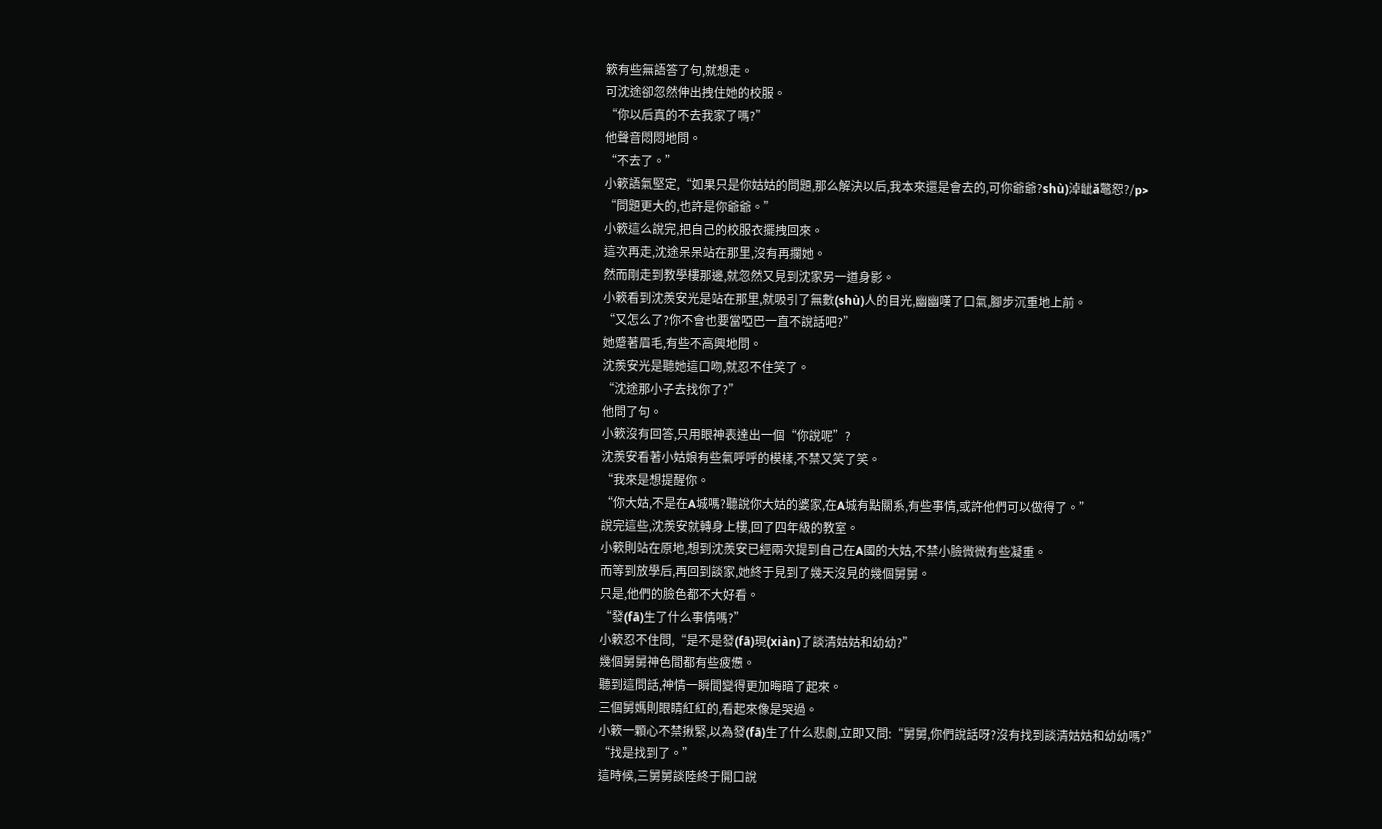簌有些無語答了句,就想走。
可沈途卻忽然伸出拽住她的校服。
“你以后真的不去我家了嗎?”
他聲音悶悶地問。
“不去了。”
小簌語氣堅定,“如果只是你姑姑的問題,那么解決以后,我本來還是會去的,可你爺爺?shù)淖龇ǎ鼈恕?/p>
“問題更大的,也許是你爺爺。”
小簌這么說完,把自己的校服衣擺拽回來。
這次再走,沈途呆呆站在那里,沒有再攔她。
然而剛走到教學樓那邊,就忽然又見到沈家另一道身影。
小簌看到沈羨安光是站在那里,就吸引了無數(shù)人的目光,幽幽嘆了口氣,腳步沉重地上前。
“又怎么了?你不會也要當啞巴一直不說話吧?”
她蹙著眉毛,有些不高興地問。
沈羨安光是聽她這口吻,就忍不住笑了。
“沈途那小子去找你了?”
他問了句。
小簌沒有回答,只用眼神表達出一個“你說呢”?
沈羨安看著小姑娘有些氣呼呼的模樣,不禁又笑了笑。
“我來是想提醒你。
“你大姑,不是在A城嗎?聽說你大姑的婆家,在A城有點關系,有些事情,或許他們可以做得了。”
說完這些,沈羨安就轉身上樓,回了四年級的教室。
小簌則站在原地,想到沈羨安已經兩次提到自己在A國的大姑,不禁小臉微微有些凝重。
而等到放學后,再回到談家,她終于見到了幾天沒見的幾個舅舅。
只是,他們的臉色都不大好看。
“發(fā)生了什么事情嗎?”
小簌忍不住問,“是不是發(fā)現(xiàn)了談清姑姑和幼幼?”
幾個舅舅神色間都有些疲憊。
聽到這問話,神情一瞬間變得更加晦暗了起來。
三個舅媽則眼睛紅紅的,看起來像是哭過。
小簌一顆心不禁揪緊,以為發(fā)生了什么悲劇,立即又問:“舅舅,你們說話呀?沒有找到談清姑姑和幼幼嗎?”
“找是找到了。”
這時候,三舅舅談陸終于開口說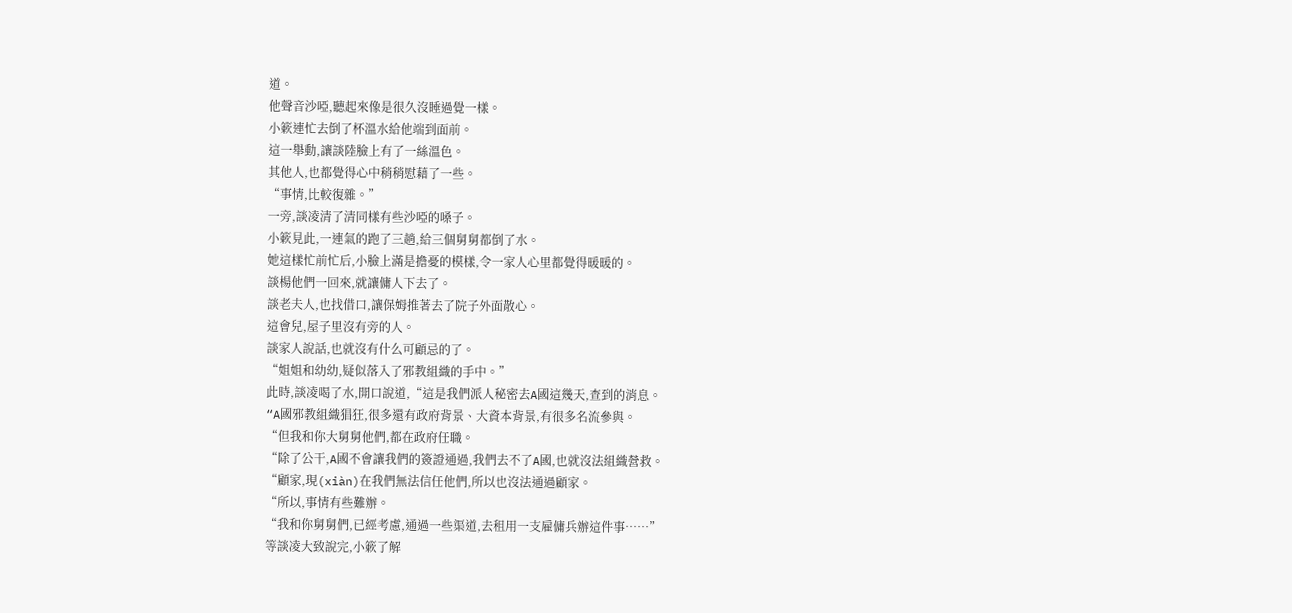道。
他聲音沙啞,聽起來像是很久沒睡過覺一樣。
小簌連忙去倒了杯溫水給他端到面前。
這一舉動,讓談陸臉上有了一絲溫色。
其他人,也都覺得心中稍稍慰藉了一些。
“事情,比較復雜。”
一旁,談凌清了清同樣有些沙啞的嗓子。
小簌見此,一連氣的跑了三趟,給三個舅舅都倒了水。
她這樣忙前忙后,小臉上滿是擔憂的模樣,令一家人心里都覺得暖暖的。
談楊他們一回來,就讓傭人下去了。
談老夫人,也找借口,讓保姆推著去了院子外面散心。
這會兒,屋子里沒有旁的人。
談家人說話,也就沒有什么可顧忌的了。
“姐姐和幼幼,疑似落入了邪教組織的手中。”
此時,談凌喝了水,開口說道,“這是我們派人秘密去A國這幾天,查到的消息。
“A國邪教組織猖狂,很多還有政府背景、大資本背景,有很多名流參與。
“但我和你大舅舅他們,都在政府任職。
“除了公干,A國不會讓我們的簽證通過,我們去不了A國,也就沒法組織營救。
“顧家,現(xiàn)在我們無法信任他們,所以也沒法通過顧家。
“所以,事情有些難辦。
“我和你舅舅們,已經考慮,通過一些渠道,去租用一支雇傭兵辦這件事……”
等談凌大致說完,小簌了解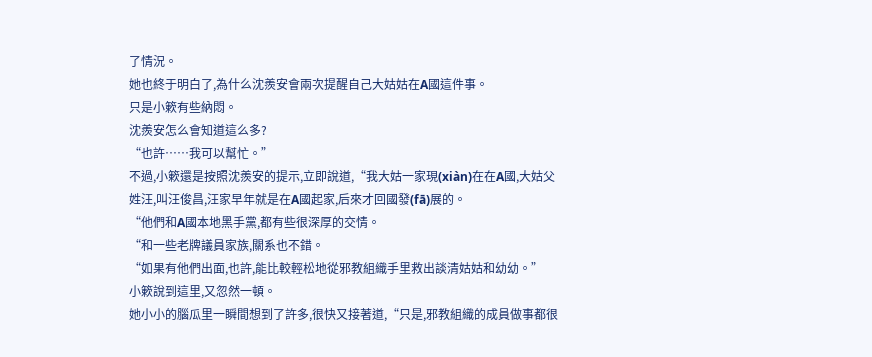了情況。
她也終于明白了,為什么沈羨安會兩次提醒自己大姑姑在A國這件事。
只是小簌有些納悶。
沈羨安怎么會知道這么多?
“也許……我可以幫忙。”
不過,小簌還是按照沈羨安的提示,立即說道,“我大姑一家現(xiàn)在在A國,大姑父姓汪,叫汪俊昌,汪家早年就是在A國起家,后來才回國發(fā)展的。
“他們和A國本地黑手黨,都有些很深厚的交情。
“和一些老牌議員家族,關系也不錯。
“如果有他們出面,也許,能比較輕松地從邪教組織手里救出談清姑姑和幼幼。”
小簌說到這里,又忽然一頓。
她小小的腦瓜里一瞬間想到了許多,很快又接著道,“只是,邪教組織的成員做事都很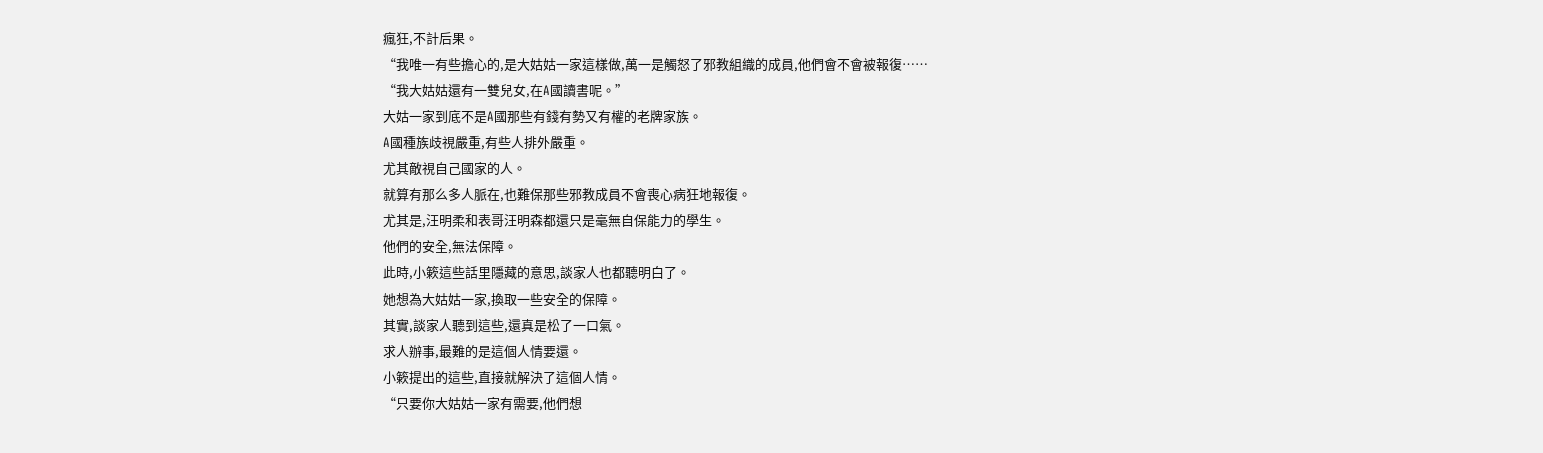瘋狂,不計后果。
“我唯一有些擔心的,是大姑姑一家這樣做,萬一是觸怒了邪教組織的成員,他們會不會被報復……
“我大姑姑還有一雙兒女,在A國讀書呢。”
大姑一家到底不是A國那些有錢有勢又有權的老牌家族。
A國種族歧視嚴重,有些人排外嚴重。
尤其敵視自己國家的人。
就算有那么多人脈在,也難保那些邪教成員不會喪心病狂地報復。
尤其是,汪明柔和表哥汪明森都還只是毫無自保能力的學生。
他們的安全,無法保障。
此時,小簌這些話里隱藏的意思,談家人也都聽明白了。
她想為大姑姑一家,換取一些安全的保障。
其實,談家人聽到這些,還真是松了一口氣。
求人辦事,最難的是這個人情要還。
小簌提出的這些,直接就解決了這個人情。
“只要你大姑姑一家有需要,他們想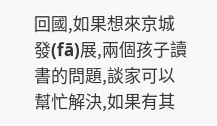回國,如果想來京城發(fā)展,兩個孩子讀書的問題,談家可以幫忙解決,如果有其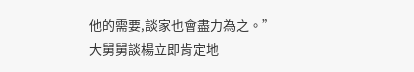他的需要,談家也會盡力為之。”
大舅舅談楊立即肯定地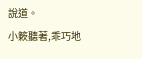說道。
小簌聽著,乖巧地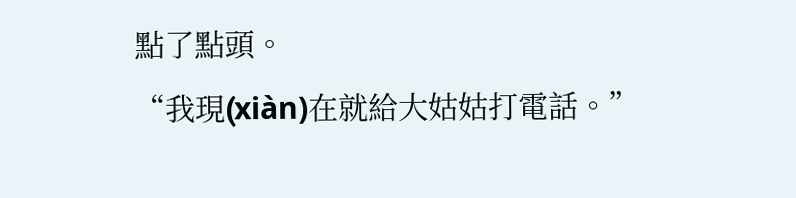點了點頭。
“我現(xiàn)在就給大姑姑打電話。”